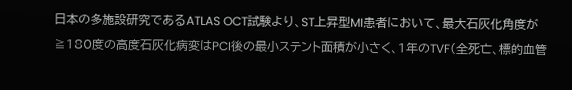日本の多施設研究であるATLAS OCT試験より、ST上昇型MI患者において、最大石灰化角度が≧180度の高度石灰化病変はPCI後の最小ステント面積が小さく、1年のTVF(全死亡、標的血管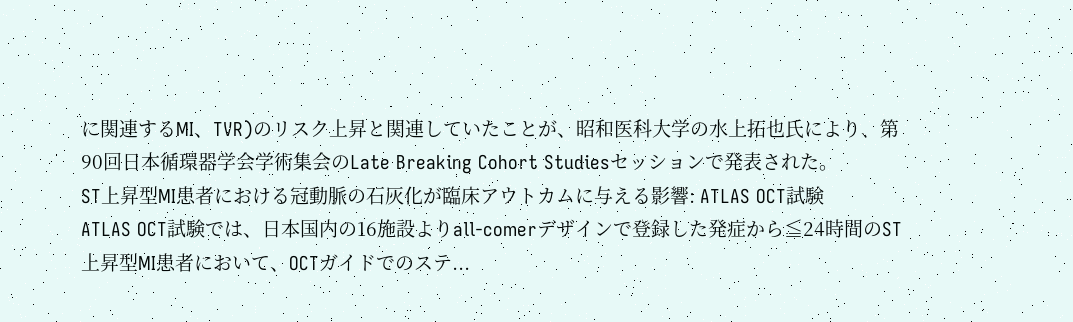に関連するMI、TVR)のリスク上昇と関連していたことが、昭和医科大学の水上拓也氏により、第90回日本循環器学会学術集会のLate Breaking Cohort Studiesセッションで発表された。
ST上昇型MI患者における冠動脈の石灰化が臨床アウトカムに与える影響: ATLAS OCT試験
ATLAS OCT試験では、日本国内の16施設よりall-comerデザインで登録した発症から≦24時間のST上昇型MI患者において、OCTガイドでのステ...